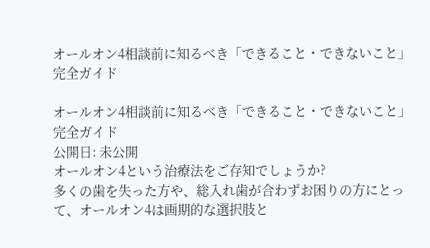オールオン4相談前に知るべき「できること・できないこと」完全ガイド

オールオン4相談前に知るべき「できること・できないこと」完全ガイド
公開日: 未公開
オールオン4という治療法をご存知でしょうか?
多くの歯を失った方や、総入れ歯が合わずお困りの方にとって、オールオン4は画期的な選択肢と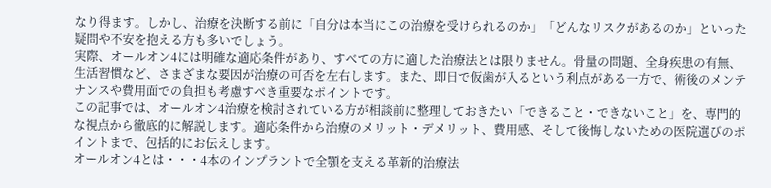なり得ます。しかし、治療を決断する前に「自分は本当にこの治療を受けられるのか」「どんなリスクがあるのか」といった疑問や不安を抱える方も多いでしょう。
実際、オールオン4には明確な適応条件があり、すべての方に適した治療法とは限りません。骨量の問題、全身疾患の有無、生活習慣など、さまざまな要因が治療の可否を左右します。また、即日で仮歯が入るという利点がある一方で、術後のメンテナンスや費用面での負担も考慮すべき重要なポイントです。
この記事では、オールオン4治療を検討されている方が相談前に整理しておきたい「できること・できないこと」を、専門的な視点から徹底的に解説します。適応条件から治療のメリット・デメリット、費用感、そして後悔しないための医院選びのポイントまで、包括的にお伝えします。
オールオン4とは・・・4本のインプラントで全顎を支える革新的治療法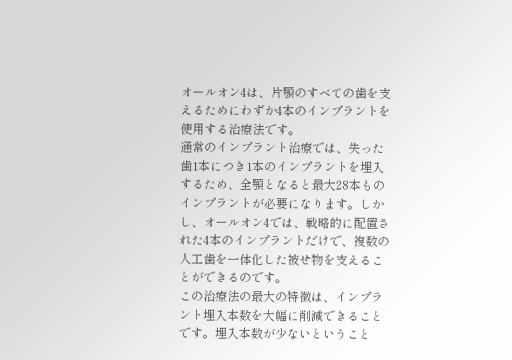オールオン4は、片顎のすべての歯を支えるためにわずか4本のインプラントを使用する治療法です。
通常のインプラント治療では、失った歯1本につき1本のインプラントを埋入するため、全顎となると最大28本ものインプラントが必要になります。しかし、オールオン4では、戦略的に配置された4本のインプラントだけで、複数の人工歯を一体化した被せ物を支えることができるのです。
この治療法の最大の特徴は、インプラント埋入本数を大幅に削減できることです。埋入本数が少ないということ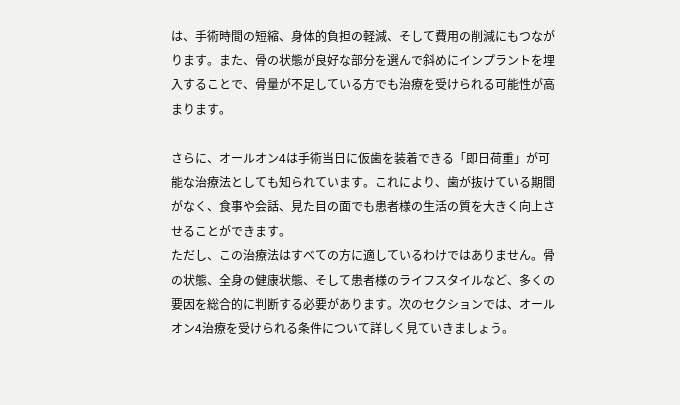は、手術時間の短縮、身体的負担の軽減、そして費用の削減にもつながります。また、骨の状態が良好な部分を選んで斜めにインプラントを埋入することで、骨量が不足している方でも治療を受けられる可能性が高まります。

さらに、オールオン4は手術当日に仮歯を装着できる「即日荷重」が可能な治療法としても知られています。これにより、歯が抜けている期間がなく、食事や会話、見た目の面でも患者様の生活の質を大きく向上させることができます。
ただし、この治療法はすべての方に適しているわけではありません。骨の状態、全身の健康状態、そして患者様のライフスタイルなど、多くの要因を総合的に判断する必要があります。次のセクションでは、オールオン4治療を受けられる条件について詳しく見ていきましょう。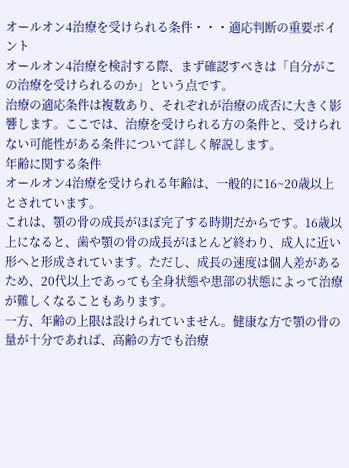オールオン4治療を受けられる条件・・・適応判断の重要ポイント
オールオン4治療を検討する際、まず確認すべきは「自分がこの治療を受けられるのか」という点です。
治療の適応条件は複数あり、それぞれが治療の成否に大きく影響します。ここでは、治療を受けられる方の条件と、受けられない可能性がある条件について詳しく解説します。
年齢に関する条件
オールオン4治療を受けられる年齢は、一般的に16~20歳以上とされています。
これは、顎の骨の成長がほぼ完了する時期だからです。16歳以上になると、歯や顎の骨の成長がほとんど終わり、成人に近い形へと形成されています。ただし、成長の速度は個人差があるため、20代以上であっても全身状態や患部の状態によって治療が難しくなることもあります。
一方、年齢の上限は設けられていません。健康な方で顎の骨の量が十分であれば、高齢の方でも治療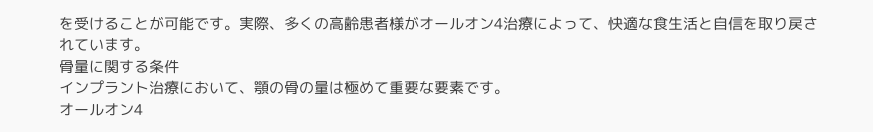を受けることが可能です。実際、多くの高齢患者様がオールオン4治療によって、快適な食生活と自信を取り戻されています。
骨量に関する条件
インプラント治療において、顎の骨の量は極めて重要な要素です。
オールオン4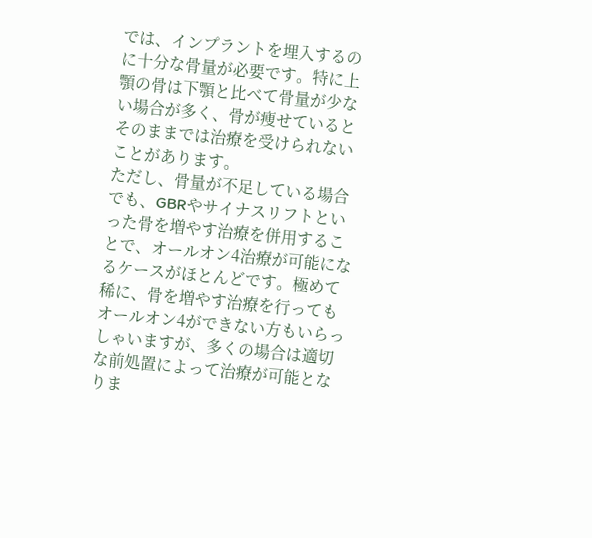では、インプラントを埋入するのに十分な骨量が必要です。特に上顎の骨は下顎と比べて骨量が少ない場合が多く、骨が痩せているとそのままでは治療を受けられないことがあります。
ただし、骨量が不足している場合でも、GBRやサイナスリフトといった骨を増やす治療を併用することで、オールオン4治療が可能になるケースがほとんどです。極めて稀に、骨を増やす治療を行ってもオールオン4ができない方もいらっしゃいますが、多くの場合は適切な前処置によって治療が可能となりま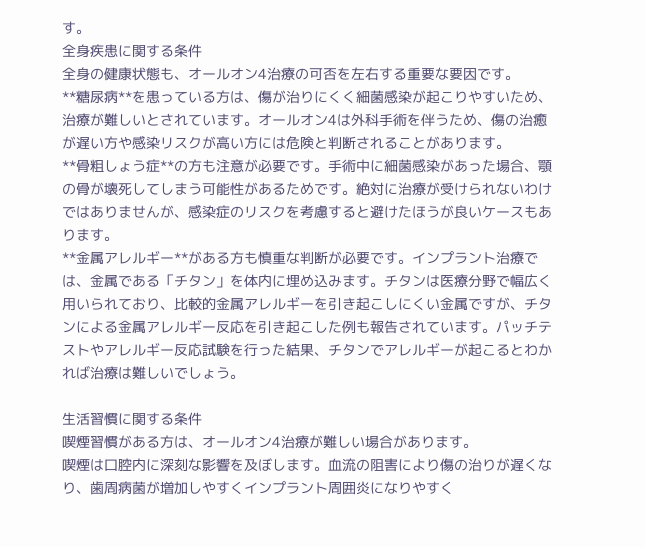す。
全身疾患に関する条件
全身の健康状態も、オールオン4治療の可否を左右する重要な要因です。
**糖尿病**を患っている方は、傷が治りにくく細菌感染が起こりやすいため、治療が難しいとされています。オールオン4は外科手術を伴うため、傷の治癒が遅い方や感染リスクが高い方には危険と判断されることがあります。
**骨粗しょう症**の方も注意が必要です。手術中に細菌感染があった場合、顎の骨が壊死してしまう可能性があるためです。絶対に治療が受けられないわけではありませんが、感染症のリスクを考慮すると避けたほうが良いケースもあります。
**金属アレルギー**がある方も慎重な判断が必要です。インプラント治療では、金属である「チタン」を体内に埋め込みます。チタンは医療分野で幅広く用いられており、比較的金属アレルギーを引き起こしにくい金属ですが、チタンによる金属アレルギー反応を引き起こした例も報告されています。パッチテストやアレルギー反応試験を行った結果、チタンでアレルギーが起こるとわかれば治療は難しいでしょう。

生活習慣に関する条件
喫煙習慣がある方は、オールオン4治療が難しい場合があります。
喫煙は口腔内に深刻な影響を及ぼします。血流の阻害により傷の治りが遅くなり、歯周病菌が増加しやすくインプラント周囲炎になりやすく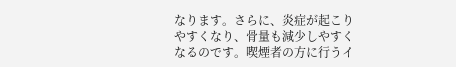なります。さらに、炎症が起こりやすくなり、骨量も減少しやすくなるのです。喫煙者の方に行うイ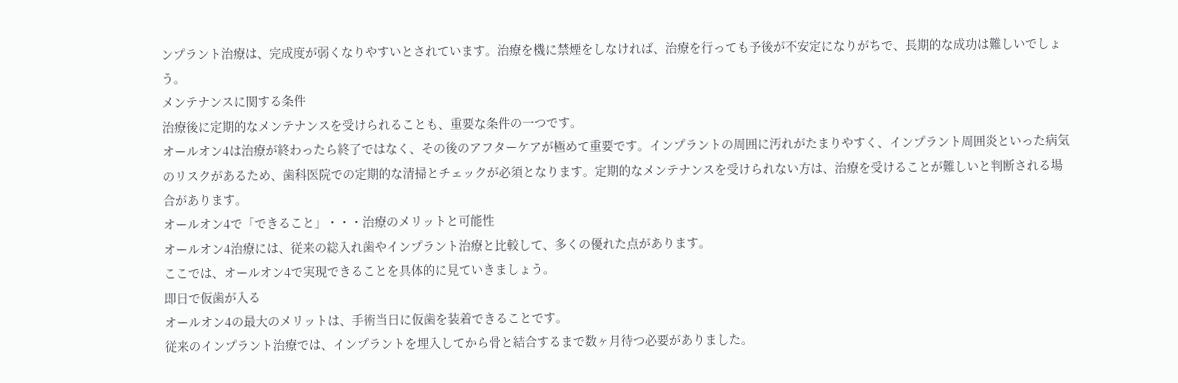ンプラント治療は、完成度が弱くなりやすいとされています。治療を機に禁煙をしなければ、治療を行っても予後が不安定になりがちで、長期的な成功は難しいでしょう。
メンテナンスに関する条件
治療後に定期的なメンテナンスを受けられることも、重要な条件の一つです。
オールオン4は治療が終わったら終了ではなく、その後のアフターケアが極めて重要です。インプラントの周囲に汚れがたまりやすく、インプラント周囲炎といった病気のリスクがあるため、歯科医院での定期的な清掃とチェックが必須となります。定期的なメンテナンスを受けられない方は、治療を受けることが難しいと判断される場合があります。
オールオン4で「できること」・・・治療のメリットと可能性
オールオン4治療には、従来の総入れ歯やインプラント治療と比較して、多くの優れた点があります。
ここでは、オールオン4で実現できることを具体的に見ていきましょう。
即日で仮歯が入る
オールオン4の最大のメリットは、手術当日に仮歯を装着できることです。
従来のインプラント治療では、インプラントを埋入してから骨と結合するまで数ヶ月待つ必要がありました。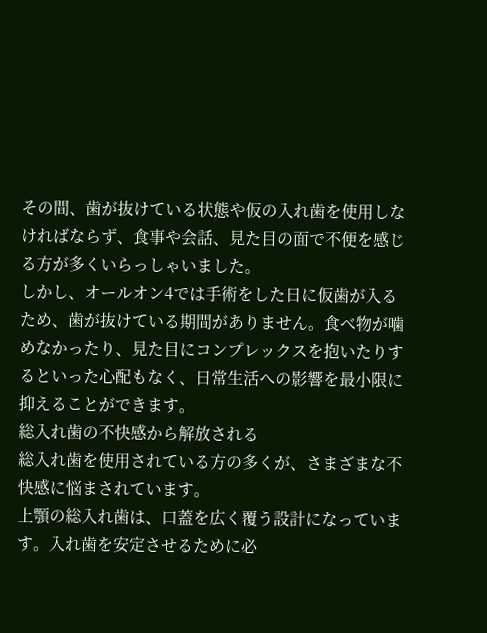その間、歯が抜けている状態や仮の入れ歯を使用しなければならず、食事や会話、見た目の面で不便を感じる方が多くいらっしゃいました。
しかし、オールオン4では手術をした日に仮歯が入るため、歯が抜けている期間がありません。食べ物が噛めなかったり、見た目にコンプレックスを抱いたりするといった心配もなく、日常生活への影響を最小限に抑えることができます。
総入れ歯の不快感から解放される
総入れ歯を使用されている方の多くが、さまざまな不快感に悩まされています。
上顎の総入れ歯は、口蓋を広く覆う設計になっています。入れ歯を安定させるために必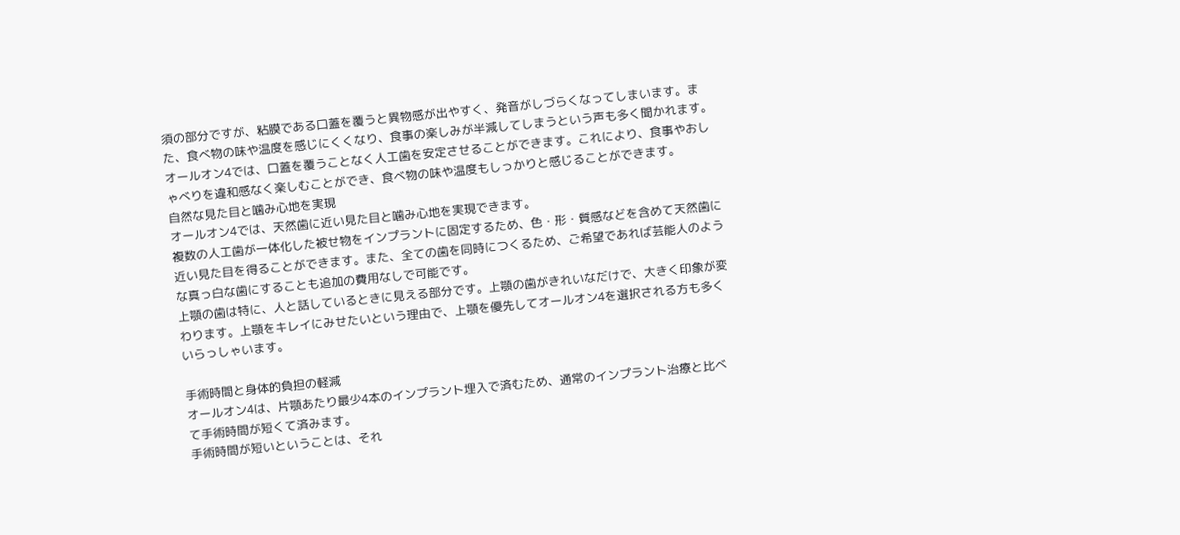須の部分ですが、粘膜である口蓋を覆うと異物感が出やすく、発音がしづらくなってしまいます。また、食べ物の味や温度を感じにくくなり、食事の楽しみが半減してしまうという声も多く聞かれます。
オールオン4では、口蓋を覆うことなく人工歯を安定させることができます。これにより、食事やおしゃべりを違和感なく楽しむことができ、食べ物の味や温度もしっかりと感じることができます。
自然な見た目と噛み心地を実現
オールオン4では、天然歯に近い見た目と噛み心地を実現できます。
複数の人工歯が一体化した被せ物をインプラントに固定するため、色・形・質感などを含めて天然歯に近い見た目を得ることができます。また、全ての歯を同時につくるため、ご希望であれば芸能人のような真っ白な歯にすることも追加の費用なしで可能です。
上顎の歯は特に、人と話しているときに見える部分です。上顎の歯がきれいなだけで、大きく印象が変わります。上顎をキレイにみせたいという理由で、上顎を優先してオールオン4を選択される方も多くいらっしゃいます。

手術時間と身体的負担の軽減
オールオン4は、片顎あたり最少4本のインプラント埋入で済むため、通常のインプラント治療と比べて手術時間が短くて済みます。
手術時間が短いということは、それ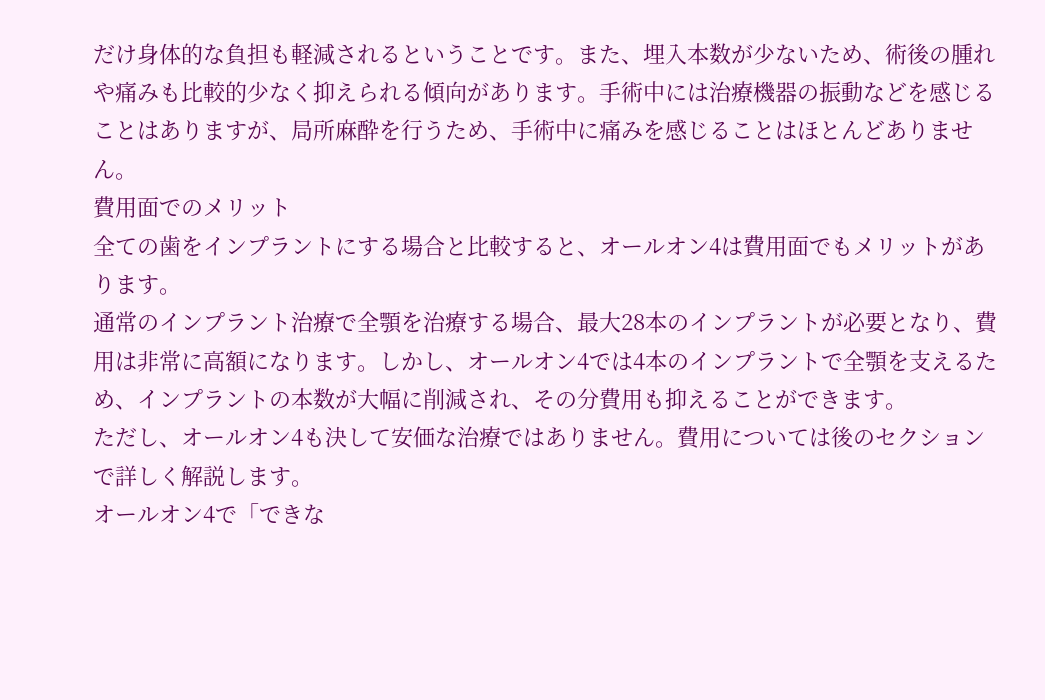だけ身体的な負担も軽減されるということです。また、埋入本数が少ないため、術後の腫れや痛みも比較的少なく抑えられる傾向があります。手術中には治療機器の振動などを感じることはありますが、局所麻酔を行うため、手術中に痛みを感じることはほとんどありません。
費用面でのメリット
全ての歯をインプラントにする場合と比較すると、オールオン4は費用面でもメリットがあります。
通常のインプラント治療で全顎を治療する場合、最大28本のインプラントが必要となり、費用は非常に高額になります。しかし、オールオン4では4本のインプラントで全顎を支えるため、インプラントの本数が大幅に削減され、その分費用も抑えることができます。
ただし、オールオン4も決して安価な治療ではありません。費用については後のセクションで詳しく解説します。
オールオン4で「できな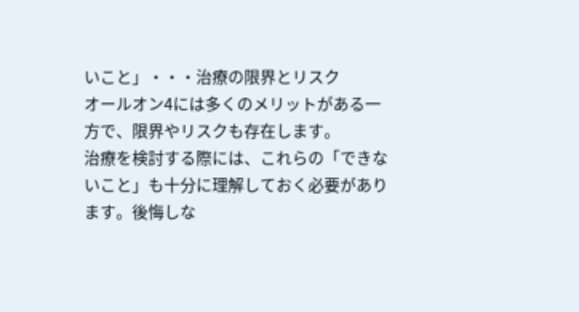いこと」・・・治療の限界とリスク
オールオン4には多くのメリットがある一方で、限界やリスクも存在します。
治療を検討する際には、これらの「できないこと」も十分に理解しておく必要があります。後悔しな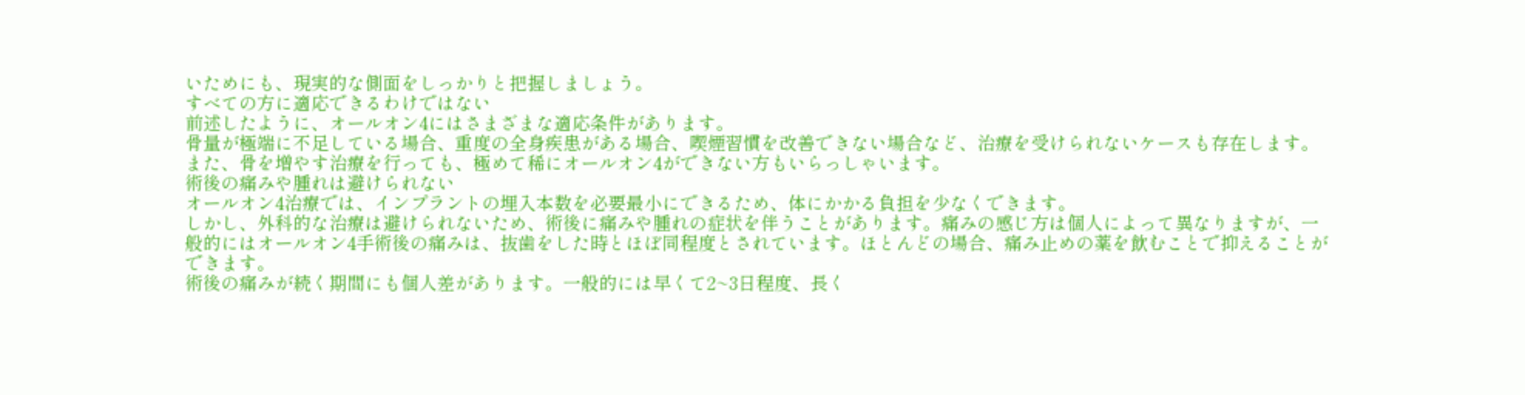いためにも、現実的な側面をしっかりと把握しましょう。
すべての方に適応できるわけではない
前述したように、オールオン4にはさまざまな適応条件があります。
骨量が極端に不足している場合、重度の全身疾患がある場合、喫煙習慣を改善できない場合など、治療を受けられないケースも存在します。また、骨を増やす治療を行っても、極めて稀にオールオン4ができない方もいらっしゃいます。
術後の痛みや腫れは避けられない
オールオン4治療では、インプラントの埋入本数を必要最小にできるため、体にかかる負担を少なくできます。
しかし、外科的な治療は避けられないため、術後に痛みや腫れの症状を伴うことがあります。痛みの感じ方は個人によって異なりますが、一般的にはオールオン4手術後の痛みは、抜歯をした時とほぼ同程度とされています。ほとんどの場合、痛み止めの薬を飲むことで抑えることができます。
術後の痛みが続く期間にも個人差があります。一般的には早くて2~3日程度、長く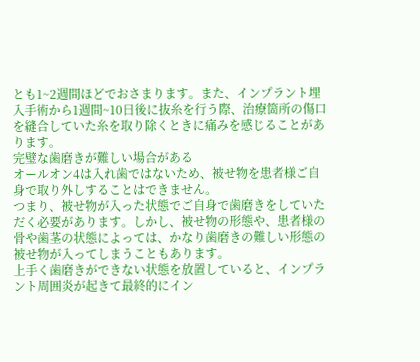とも1~2週間ほどでおさまります。また、インプラント埋入手術から1週間~10日後に抜糸を行う際、治療箇所の傷口を縫合していた糸を取り除くときに痛みを感じることがあります。
完璧な歯磨きが難しい場合がある
オールオン4は入れ歯ではないため、被せ物を患者様ご自身で取り外しすることはできません。
つまり、被せ物が入った状態でご自身で歯磨きをしていただく必要があります。しかし、被せ物の形態や、患者様の骨や歯茎の状態によっては、かなり歯磨きの難しい形態の被せ物が入ってしまうこともあります。
上手く歯磨きができない状態を放置していると、インプラント周囲炎が起きて最終的にイン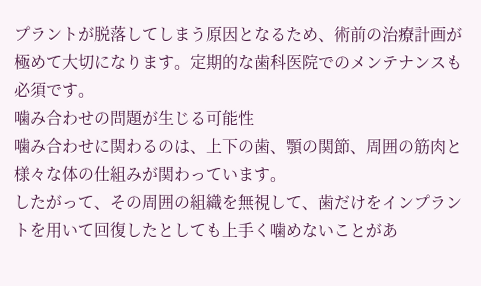プラントが脱落してしまう原因となるため、術前の治療計画が極めて大切になります。定期的な歯科医院でのメンテナンスも必須です。
噛み合わせの問題が生じる可能性
噛み合わせに関わるのは、上下の歯、顎の関節、周囲の筋肉と様々な体の仕組みが関わっています。
したがって、その周囲の組織を無視して、歯だけをインプラントを用いて回復したとしても上手く噛めないことがあ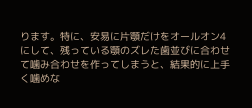ります。特に、安易に片顎だけをオールオン4にして、残っている顎のズレた歯並びに合わせて噛み合わせを作ってしまうと、結果的に上手く噛めな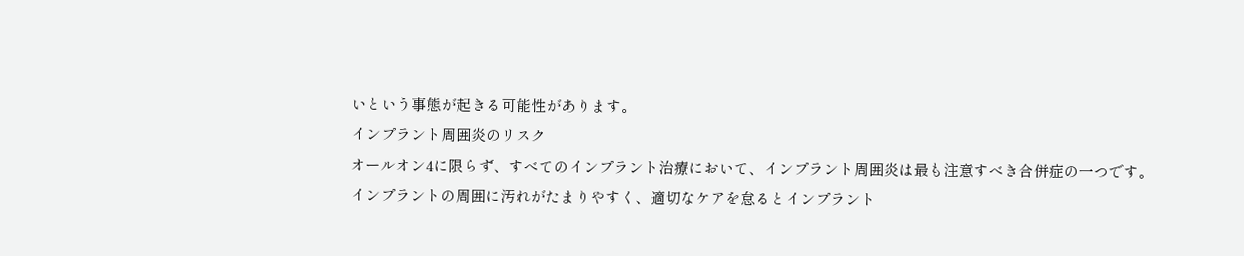いという事態が起きる可能性があります。
インプラント周囲炎のリスク
オールオン4に限らず、すべてのインプラント治療において、インプラント周囲炎は最も注意すべき合併症の一つです。
インプラントの周囲に汚れがたまりやすく、適切なケアを怠るとインプラント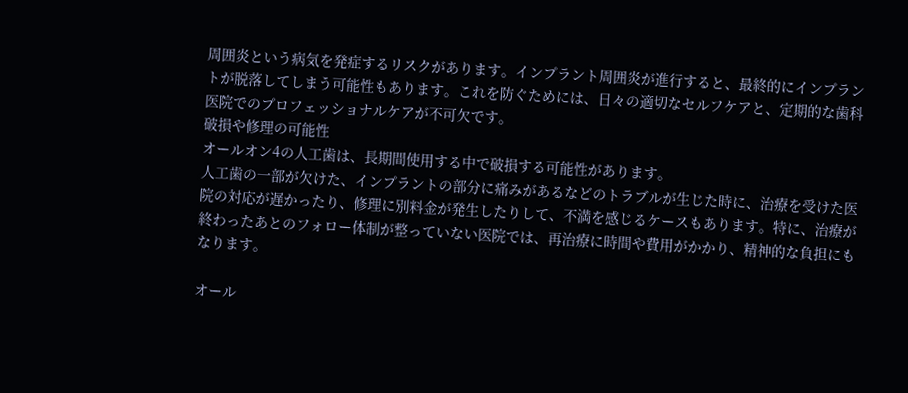周囲炎という病気を発症するリスクがあります。インプラント周囲炎が進行すると、最終的にインプラントが脱落してしまう可能性もあります。これを防ぐためには、日々の適切なセルフケアと、定期的な歯科医院でのプロフェッショナルケアが不可欠です。
破損や修理の可能性
オールオン4の人工歯は、長期間使用する中で破損する可能性があります。
人工歯の一部が欠けた、インプラントの部分に痛みがあるなどのトラブルが生じた時に、治療を受けた医院の対応が遅かったり、修理に別料金が発生したりして、不満を感じるケースもあります。特に、治療が終わったあとのフォロー体制が整っていない医院では、再治療に時間や費用がかかり、精神的な負担にもなります。

オール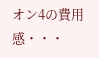オン4の費用感・・・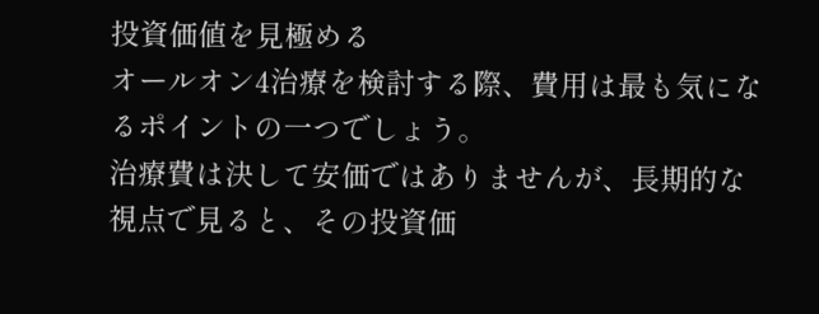投資価値を見極める
オールオン4治療を検討する際、費用は最も気になるポイントの一つでしょう。
治療費は決して安価ではありませんが、長期的な視点で見ると、その投資価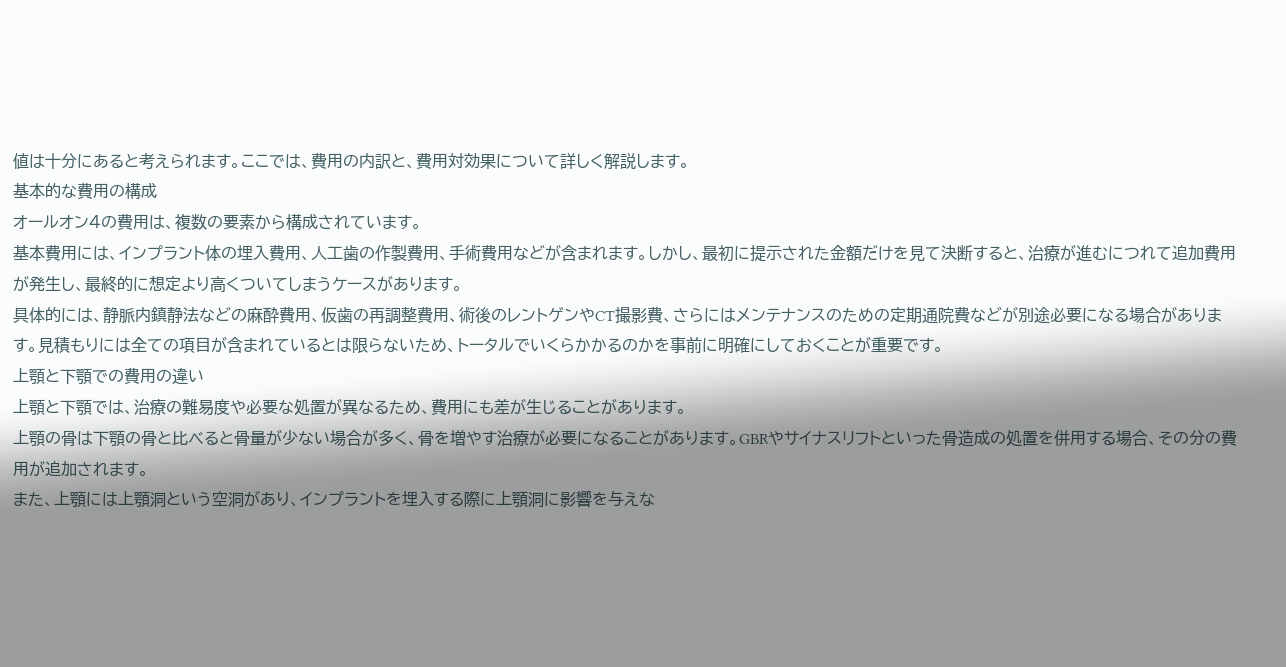値は十分にあると考えられます。ここでは、費用の内訳と、費用対効果について詳しく解説します。
基本的な費用の構成
オールオン4の費用は、複数の要素から構成されています。
基本費用には、インプラント体の埋入費用、人工歯の作製費用、手術費用などが含まれます。しかし、最初に提示された金額だけを見て決断すると、治療が進むにつれて追加費用が発生し、最終的に想定より高くついてしまうケースがあります。
具体的には、静脈内鎮静法などの麻酔費用、仮歯の再調整費用、術後のレントゲンやCT撮影費、さらにはメンテナンスのための定期通院費などが別途必要になる場合があります。見積もりには全ての項目が含まれているとは限らないため、トータルでいくらかかるのかを事前に明確にしておくことが重要です。
上顎と下顎での費用の違い
上顎と下顎では、治療の難易度や必要な処置が異なるため、費用にも差が生じることがあります。
上顎の骨は下顎の骨と比べると骨量が少ない場合が多く、骨を増やす治療が必要になることがあります。GBRやサイナスリフトといった骨造成の処置を併用する場合、その分の費用が追加されます。
また、上顎には上顎洞という空洞があり、インプラントを埋入する際に上顎洞に影響を与えな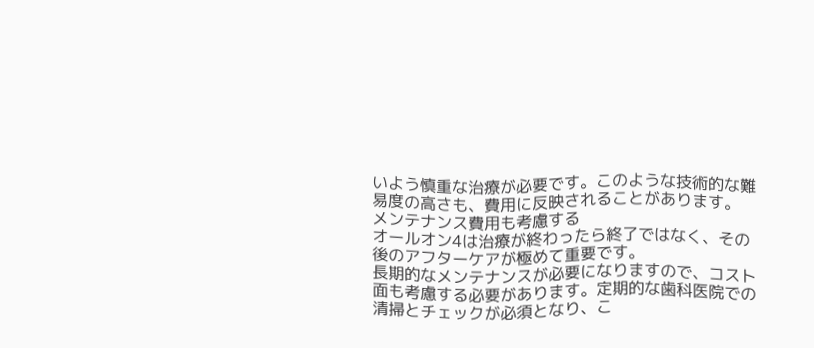いよう慎重な治療が必要です。このような技術的な難易度の高さも、費用に反映されることがあります。
メンテナンス費用も考慮する
オールオン4は治療が終わったら終了ではなく、その後のアフターケアが極めて重要です。
長期的なメンテナンスが必要になりますので、コスト面も考慮する必要があります。定期的な歯科医院での清掃とチェックが必須となり、こ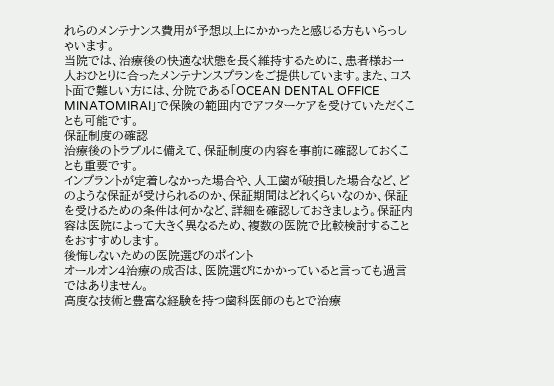れらのメンテナンス費用が予想以上にかかったと感じる方もいらっしゃいます。
当院では、治療後の快適な状態を長く維持するために、患者様お一人おひとりに合ったメンテナンスプランをご提供しています。また、コスト面で難しい方には、分院である「OCEAN DENTAL OFFICE MINATOMIRAI」で保険の範囲内でアフターケアを受けていただくことも可能です。
保証制度の確認
治療後のトラブルに備えて、保証制度の内容を事前に確認しておくことも重要です。
インプラントが定着しなかった場合や、人工歯が破損した場合など、どのような保証が受けられるのか、保証期間はどれくらいなのか、保証を受けるための条件は何かなど、詳細を確認しておきましょう。保証内容は医院によって大きく異なるため、複数の医院で比較検討することをおすすめします。
後悔しないための医院選びのポイント
オールオン4治療の成否は、医院選びにかかっていると言っても過言ではありません。
高度な技術と豊富な経験を持つ歯科医師のもとで治療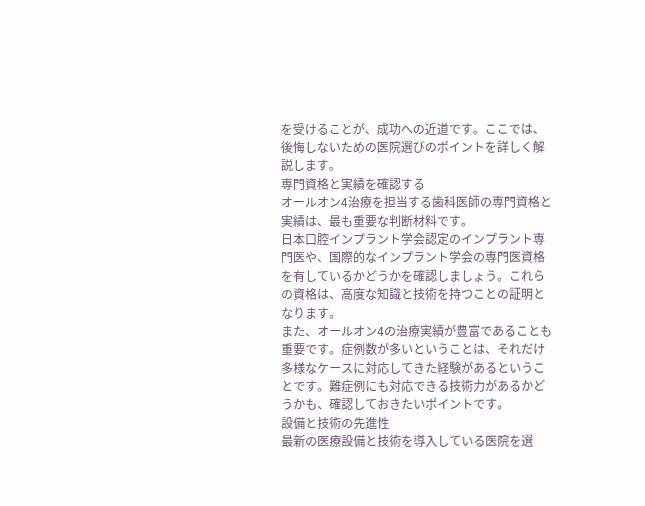を受けることが、成功への近道です。ここでは、後悔しないための医院選びのポイントを詳しく解説します。
専門資格と実績を確認する
オールオン4治療を担当する歯科医師の専門資格と実績は、最も重要な判断材料です。
日本口腔インプラント学会認定のインプラント専門医や、国際的なインプラント学会の専門医資格を有しているかどうかを確認しましょう。これらの資格は、高度な知識と技術を持つことの証明となります。
また、オールオン4の治療実績が豊富であることも重要です。症例数が多いということは、それだけ多様なケースに対応してきた経験があるということです。難症例にも対応できる技術力があるかどうかも、確認しておきたいポイントです。
設備と技術の先進性
最新の医療設備と技術を導入している医院を選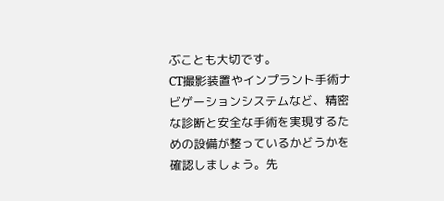ぶことも大切です。
CT撮影装置やインプラント手術ナビゲーションシステムなど、精密な診断と安全な手術を実現するための設備が整っているかどうかを確認しましょう。先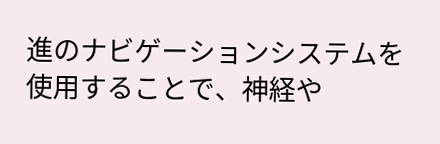進のナビゲーションシステムを使用することで、神経や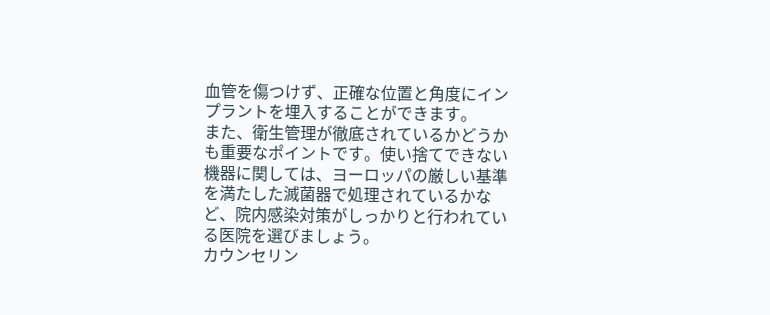血管を傷つけず、正確な位置と角度にインプラントを埋入することができます。
また、衛生管理が徹底されているかどうかも重要なポイントです。使い捨てできない機器に関しては、ヨーロッパの厳しい基準を満たした滅菌器で処理されているかなど、院内感染対策がしっかりと行われている医院を選びましょう。
カウンセリン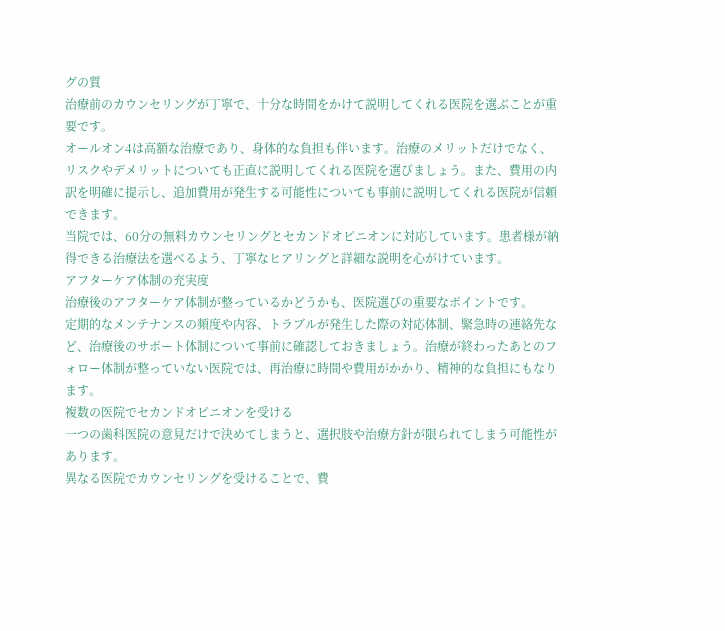グの質
治療前のカウンセリングが丁寧で、十分な時間をかけて説明してくれる医院を選ぶことが重要です。
オールオン4は高額な治療であり、身体的な負担も伴います。治療のメリットだけでなく、リスクやデメリットについても正直に説明してくれる医院を選びましょう。また、費用の内訳を明確に提示し、追加費用が発生する可能性についても事前に説明してくれる医院が信頼できます。
当院では、60分の無料カウンセリングとセカンドオピニオンに対応しています。患者様が納得できる治療法を選べるよう、丁寧なヒアリングと詳細な説明を心がけています。
アフターケア体制の充実度
治療後のアフターケア体制が整っているかどうかも、医院選びの重要なポイントです。
定期的なメンテナンスの頻度や内容、トラブルが発生した際の対応体制、緊急時の連絡先など、治療後のサポート体制について事前に確認しておきましょう。治療が終わったあとのフォロー体制が整っていない医院では、再治療に時間や費用がかかり、精神的な負担にもなります。
複数の医院でセカンドオピニオンを受ける
一つの歯科医院の意見だけで決めてしまうと、選択肢や治療方針が限られてしまう可能性があります。
異なる医院でカウンセリングを受けることで、費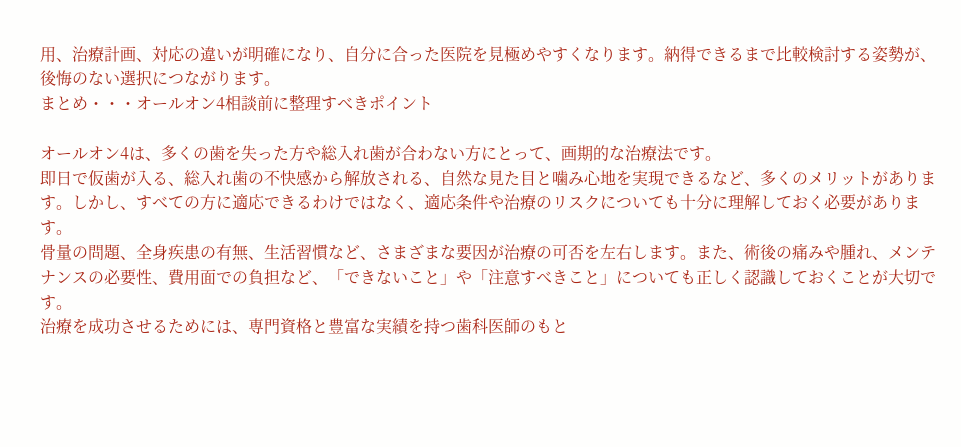用、治療計画、対応の違いが明確になり、自分に合った医院を見極めやすくなります。納得できるまで比較検討する姿勢が、後悔のない選択につながります。
まとめ・・・オールオン4相談前に整理すべきポイント

オールオン4は、多くの歯を失った方や総入れ歯が合わない方にとって、画期的な治療法です。
即日で仮歯が入る、総入れ歯の不快感から解放される、自然な見た目と噛み心地を実現できるなど、多くのメリットがあります。しかし、すべての方に適応できるわけではなく、適応条件や治療のリスクについても十分に理解しておく必要があります。
骨量の問題、全身疾患の有無、生活習慣など、さまざまな要因が治療の可否を左右します。また、術後の痛みや腫れ、メンテナンスの必要性、費用面での負担など、「できないこと」や「注意すべきこと」についても正しく認識しておくことが大切です。
治療を成功させるためには、専門資格と豊富な実績を持つ歯科医師のもと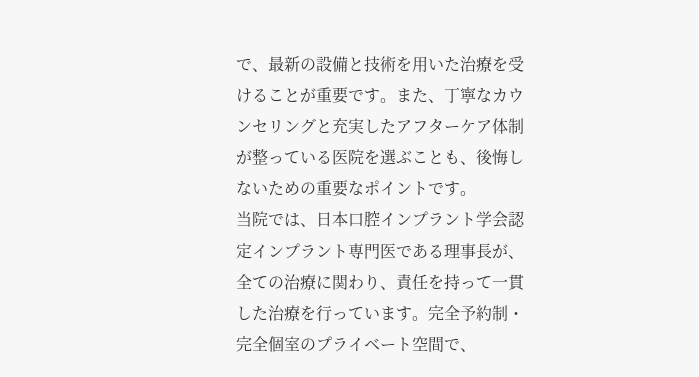で、最新の設備と技術を用いた治療を受けることが重要です。また、丁寧なカウンセリングと充実したアフターケア体制が整っている医院を選ぶことも、後悔しないための重要なポイントです。
当院では、日本口腔インプラント学会認定インプラント専門医である理事長が、全ての治療に関わり、責任を持って一貫した治療を行っています。完全予約制・完全個室のプライベート空間で、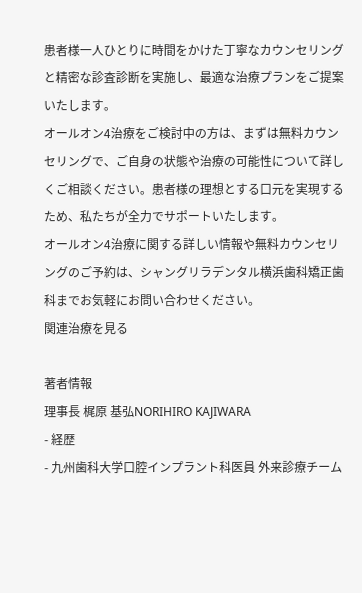患者様一人ひとりに時間をかけた丁寧なカウンセリングと精密な診査診断を実施し、最適な治療プランをご提案いたします。
オールオン4治療をご検討中の方は、まずは無料カウンセリングで、ご自身の状態や治療の可能性について詳しくご相談ください。患者様の理想とする口元を実現するため、私たちが全力でサポートいたします。
オールオン4治療に関する詳しい情報や無料カウンセリングのご予約は、シャングリラデンタル横浜歯科矯正歯科までお気軽にお問い合わせください。
関連治療を見る

著者情報
理事長 梶原 基弘NORIHIRO KAJIWARA
- 経歴
- 九州歯科大学口腔インプラント科医員 外来診療チーム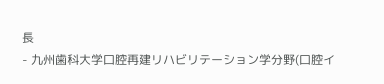長
- 九州歯科大学口腔再建リハビリテーション学分野(口腔イ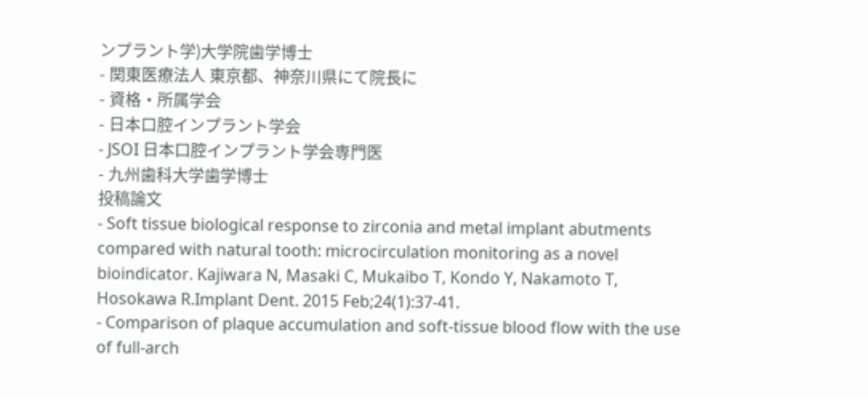ンプラント学)大学院歯学博士
- 関東医療法人 東京都、神奈川県にて院長に
- 資格・所属学会
- 日本口腔インプラント学会
- JSOI 日本口腔インプラント学会専門医
- 九州歯科大学歯学博士
投稿論文
- Soft tissue biological response to zirconia and metal implant abutments compared with natural tooth: microcirculation monitoring as a novel bioindicator. Kajiwara N, Masaki C, Mukaibo T, Kondo Y, Nakamoto T, Hosokawa R.Implant Dent. 2015 Feb;24(1):37-41.
- Comparison of plaque accumulation and soft-tissue blood flow with the use of full-arch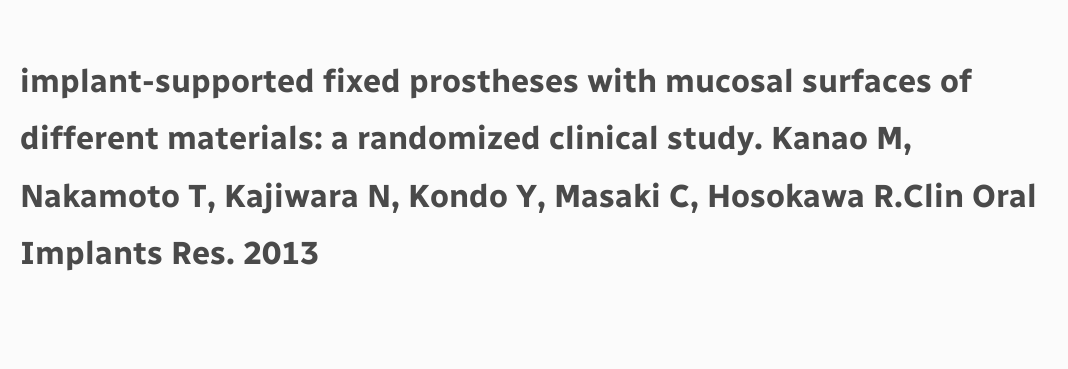implant-supported fixed prostheses with mucosal surfaces of different materials: a randomized clinical study. Kanao M, Nakamoto T, Kajiwara N, Kondo Y, Masaki C, Hosokawa R.Clin Oral Implants Res. 2013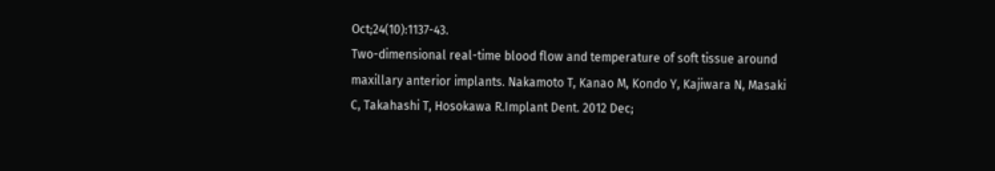Oct;24(10):1137-43.
Two-dimensional real-time blood flow and temperature of soft tissue around maxillary anterior implants. Nakamoto T, Kanao M, Kondo Y, Kajiwara N, Masaki C, Takahashi T, Hosokawa R.Implant Dent. 2012 Dec;